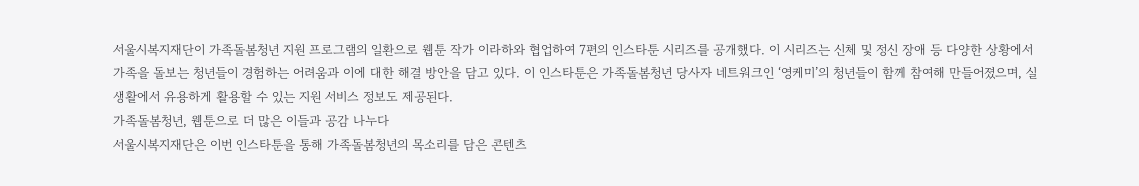서울시복지재단이 가족돌봄청년 지원 프로그램의 일환으로 웹툰 작가 이라하와 협업하여 7편의 인스타툰 시리즈를 공개했다. 이 시리즈는 신체 및 정신 장애 등 다양한 상황에서 가족을 돌보는 청년들이 경험하는 어려움과 이에 대한 해결 방안을 담고 있다. 이 인스타툰은 가족돌봄청년 당사자 네트워크인 ‘영케미’의 청년들이 함께 참여해 만들어졌으며, 실생활에서 유용하게 활용할 수 있는 지원 서비스 정보도 제공된다.
가족돌봄청년, 웹툰으로 더 많은 이들과 공감 나누다
서울시복지재단은 이번 인스타툰을 통해 가족돌봄청년의 목소리를 담은 콘텐츠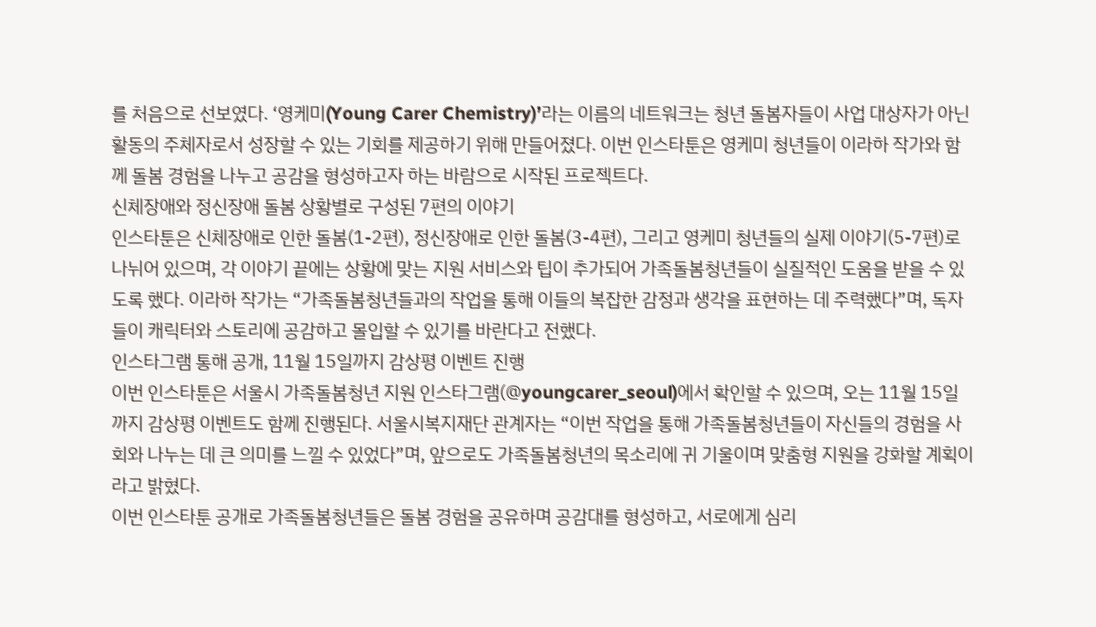를 처음으로 선보였다. ‘영케미(Young Carer Chemistry)’라는 이름의 네트워크는 청년 돌봄자들이 사업 대상자가 아닌 활동의 주체자로서 성장할 수 있는 기회를 제공하기 위해 만들어졌다. 이번 인스타툰은 영케미 청년들이 이라하 작가와 함께 돌봄 경험을 나누고 공감을 형성하고자 하는 바람으로 시작된 프로젝트다.
신체장애와 정신장애 돌봄 상황별로 구성된 7편의 이야기
인스타툰은 신체장애로 인한 돌봄(1-2편), 정신장애로 인한 돌봄(3-4편), 그리고 영케미 청년들의 실제 이야기(5-7편)로 나뉘어 있으며, 각 이야기 끝에는 상황에 맞는 지원 서비스와 팁이 추가되어 가족돌봄청년들이 실질적인 도움을 받을 수 있도록 했다. 이라하 작가는 “가족돌봄청년들과의 작업을 통해 이들의 복잡한 감정과 생각을 표현하는 데 주력했다”며, 독자들이 캐릭터와 스토리에 공감하고 몰입할 수 있기를 바란다고 전했다.
인스타그램 통해 공개, 11월 15일까지 감상평 이벤트 진행
이번 인스타툰은 서울시 가족돌봄청년 지원 인스타그램(@youngcarer_seoul)에서 확인할 수 있으며, 오는 11월 15일까지 감상평 이벤트도 함께 진행된다. 서울시복지재단 관계자는 “이번 작업을 통해 가족돌봄청년들이 자신들의 경험을 사회와 나누는 데 큰 의미를 느낄 수 있었다”며, 앞으로도 가족돌봄청년의 목소리에 귀 기울이며 맞춤형 지원을 강화할 계획이라고 밝혔다.
이번 인스타툰 공개로 가족돌봄청년들은 돌봄 경험을 공유하며 공감대를 형성하고, 서로에게 심리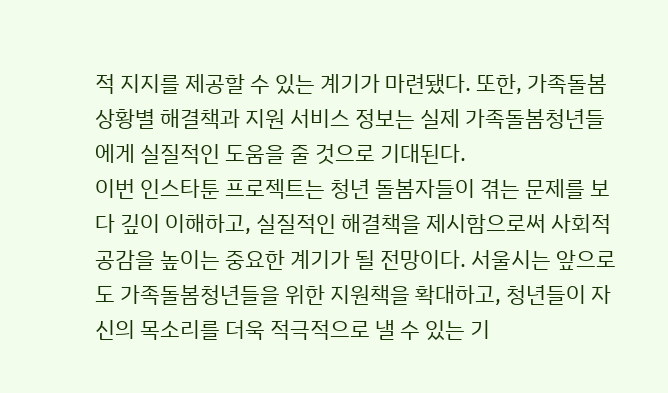적 지지를 제공할 수 있는 계기가 마련됐다. 또한, 가족돌봄 상황별 해결책과 지원 서비스 정보는 실제 가족돌봄청년들에게 실질적인 도움을 줄 것으로 기대된다.
이번 인스타툰 프로젝트는 청년 돌봄자들이 겪는 문제를 보다 깊이 이해하고, 실질적인 해결책을 제시함으로써 사회적 공감을 높이는 중요한 계기가 될 전망이다. 서울시는 앞으로도 가족돌봄청년들을 위한 지원책을 확대하고, 청년들이 자신의 목소리를 더욱 적극적으로 낼 수 있는 기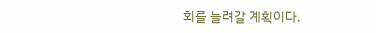회를 늘려갈 계획이다.